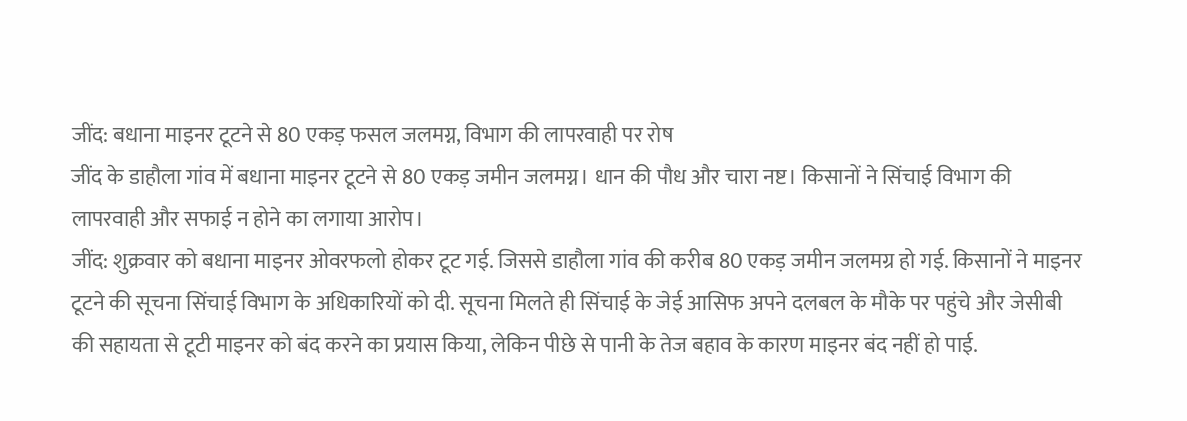जींद: बधाना माइनर टूटने से 80 एकड़ फसल जलमग्न, विभाग की लापरवाही पर रोष
जींद के डाहौला गांव में बधाना माइनर टूटने से 80 एकड़ जमीन जलमग्न। धान की पौध और चारा नष्ट। किसानों ने सिंचाई विभाग की लापरवाही और सफाई न होने का लगाया आरोप।
जींद: शुक्रवार को बधाना माइनर ओवरफलो होकर टूट गई. जिससे डाहौला गांव की करीब 80 एकड़ जमीन जलमग्र हो गई. किसानों ने माइनर टूटने की सूचना सिंचाई विभाग के अधिकारियों को दी. सूचना मिलते ही सिंचाई के जेई आसिफ अपने दलबल के मौके पर पहुंचे और जेसीबी की सहायता से टूटी माइनर को बंद करने का प्रयास किया, लेकिन पीछे से पानी के तेज बहाव के कारण माइनर बंद नहीं हो पाई.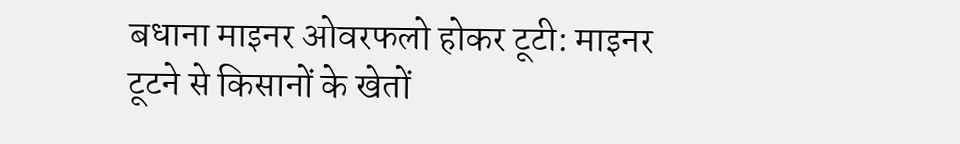बधाना माइनर ओवरफलो होकर टूटी: माइनर टूटने से किसानों के खेतों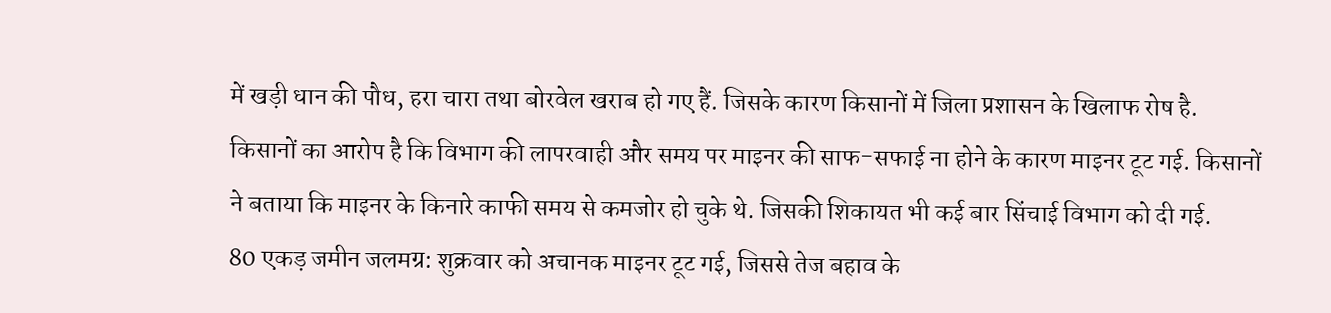में खड़ी धान की पौध, हरा चारा तथा बोरवेल खराब हो गए हैं. जिसके कारण किसानों में जिला प्रशासन के खिलाफ रोष है. किसानों का आरोप है कि विभाग की लापरवाही और समय पर माइनर की साफ-सफाई ना होने के कारण माइनर टूट गई. किसानों ने बताया कि माइनर के किनारे काफी समय से कमजोर हो चुके थे. जिसकी शिकायत भी कई बार सिंचाई विभाग को दी गई.
80 एकड़ जमीन जलमग्र: शुक्रवार को अचानक माइनर टूट गई, जिससे तेज बहाव के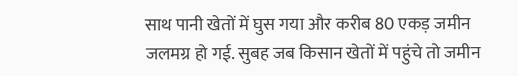साथ पानी खेतों में घुस गया और करीब 80 एकड़ जमीन जलमग्र हो गई. सुबह जब किसान खेतों में पहुंचे तो जमीन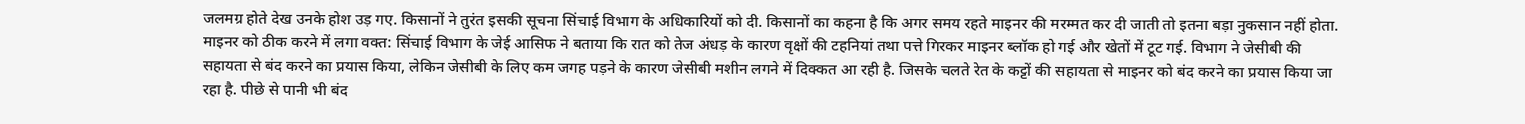जलमग्र होते देख उनके होश उड़ गए. किसानों ने तुरंत इसकी सूचना सिंचाई विभाग के अधिकारियों को दी. किसानों का कहना है कि अगर समय रहते माइनर की मरम्मत कर दी जाती तो इतना बड़ा नुकसान नहीं होता.
माइनर को ठीक करने में लगा वक्त: सिंचाई विभाग के जेई आसिफ ने बताया कि रात को तेज अंधड़ के कारण वृक्षों की टहनियां तथा पत्ते गिरकर माइनर ब्लॉक हो गई और खेतों में टूट गई. विभाग ने जेसीबी की सहायता से बंद करने का प्रयास किया, लेकिन जेसीबी के लिए कम जगह पड़ने के कारण जेसीबी मशीन लगने में दिक्कत आ रही है. जिसके चलते रेत के कट्टों की सहायता से माइनर को बंद करने का प्रयास किया जा रहा है. पीछे से पानी भी बंद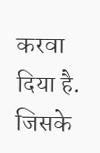करवा दिया है. जिसके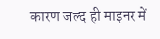कारण जल्द ही माइनर में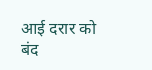आई दरार को बंद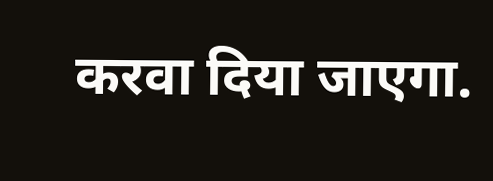करवा दिया जाएगा.